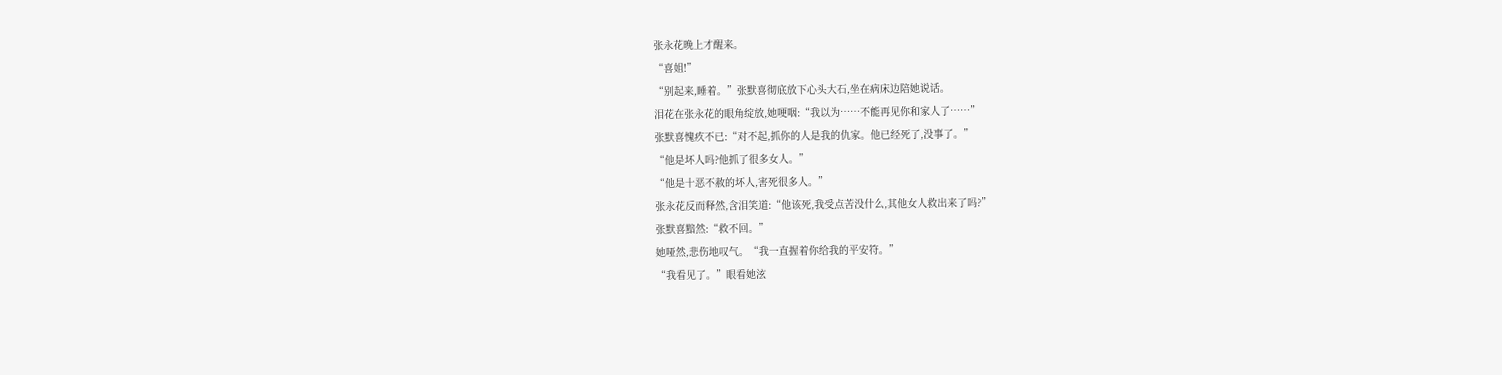张永花晚上才醒来。
“喜姐!”
“别起来,睡着。”张默喜彻底放下心头大石,坐在病床边陪她说话。
泪花在张永花的眼角绽放,她哽咽:“我以为……不能再见你和家人了……”
张默喜愧疚不已:“对不起,抓你的人是我的仇家。他已经死了,没事了。”
“他是坏人吗?他抓了很多女人。”
“他是十恶不赦的坏人,害死很多人。”
张永花反而释然,含泪笑道:“他该死,我受点苦没什么,其他女人救出来了吗?”
张默喜黯然:“救不回。”
她哑然,悲伤地叹气。“我一直握着你给我的平安符。”
“我看见了。”眼看她泫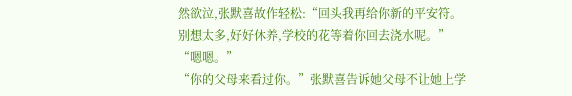然欲泣,张默喜故作轻松:“回头我再给你新的平安符。别想太多,好好休养,学校的花等着你回去浇水呢。”
“嗯嗯。”
“你的父母来看过你。”张默喜告诉她父母不让她上学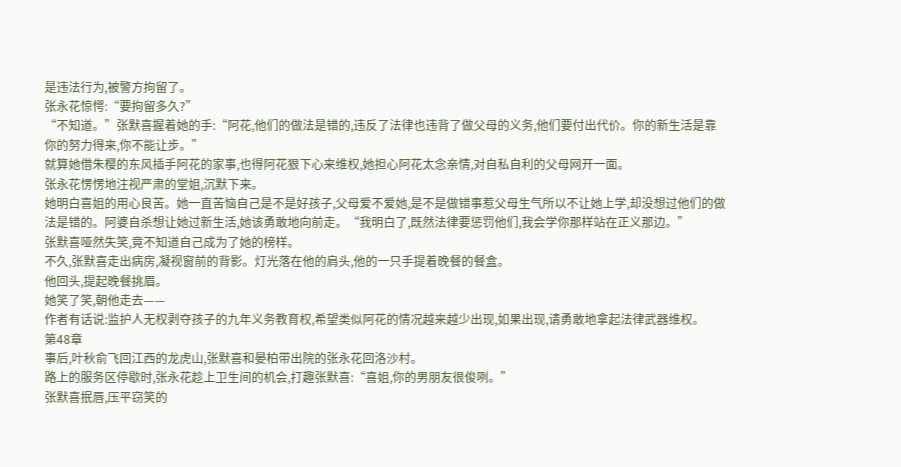是违法行为,被警方拘留了。
张永花惊愕:“要拘留多久?”
“不知道。”张默喜握着她的手:“阿花,他们的做法是错的,违反了法律也违背了做父母的义务,他们要付出代价。你的新生活是靠你的努力得来,你不能让步。”
就算她借朱樱的东风插手阿花的家事,也得阿花狠下心来维权,她担心阿花太念亲情,对自私自利的父母网开一面。
张永花愣愣地注视严肃的堂姐,沉默下来。
她明白喜姐的用心良苦。她一直苦恼自己是不是好孩子,父母爱不爱她,是不是做错事惹父母生气所以不让她上学,却没想过他们的做法是错的。阿婆自杀想让她过新生活,她该勇敢地向前走。“我明白了,既然法律要惩罚他们,我会学你那样站在正义那边。”
张默喜哑然失笑,竟不知道自己成为了她的榜样。
不久,张默喜走出病房,凝视窗前的背影。灯光落在他的肩头,他的一只手提着晚餐的餐盒。
他回头,提起晚餐挑眉。
她笑了笑,朝他走去——
作者有话说:监护人无权剥夺孩子的九年义务教育权,希望类似阿花的情况越来越少出现,如果出现,请勇敢地拿起法律武器维权。
第48章
事后,叶秋俞飞回江西的龙虎山,张默喜和晏柏带出院的张永花回洛沙村。
路上的服务区停歇时,张永花趁上卫生间的机会,打趣张默喜:“喜姐,你的男朋友很俊咧。”
张默喜抿唇,压平窃笑的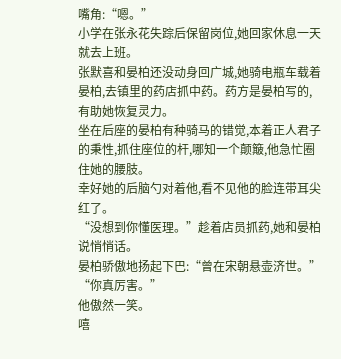嘴角:“嗯。”
小学在张永花失踪后保留岗位,她回家休息一天就去上班。
张默喜和晏柏还没动身回广城,她骑电瓶车载着晏柏,去镇里的药店抓中药。药方是晏柏写的,有助她恢复灵力。
坐在后座的晏柏有种骑马的错觉,本着正人君子的秉性,抓住座位的杆,哪知一个颠簸,他急忙圈住她的腰肢。
幸好她的后脑勺对着他,看不见他的脸连带耳尖红了。
“没想到你懂医理。”趁着店员抓药,她和晏柏说悄悄话。
晏柏骄傲地扬起下巴:“曾在宋朝悬壶济世。”
“你真厉害。”
他傲然一笑。
嘻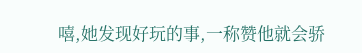嘻,她发现好玩的事,一称赞他就会骄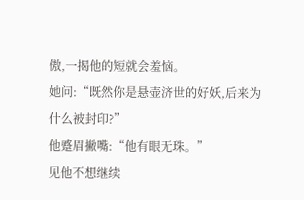傲,一揭他的短就会羞恼。
她问:“既然你是悬壶济世的好妖,后来为什么被封印?”
他蹙眉撇嘴:“他有眼无珠。”
见他不想继续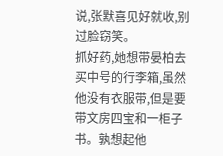说,张默喜见好就收,别过脸窃笑。
抓好药,她想带晏柏去买中号的行李箱,虽然他没有衣服带,但是要带文房四宝和一柜子书。孰想起他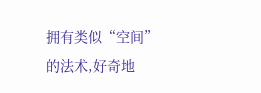拥有类似“空间”的法术,好奇地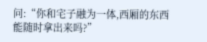问:“你和宅子融为一体,西厢的东西能随时拿出来吗?”